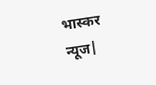भास्कर न्यूज|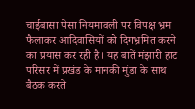चाईबासा पेसा नियमावली पर विपक्ष भ्रम फैलाकर आदिवासियों को दिगभ्रमित करने का प्रयास कर रही है। यह बातें मंझारी हाट परिसर में प्रखंड के मानकी मुंडा के साथ बैठक करते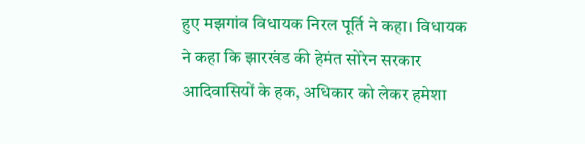हुए मझगांव विधायक निरल पूर्ति ने कहा। विधायक ने कहा कि झारखंड की हेमंत सोरेन सरकार आदिवासियों के हक, अधिकार को लेकर हमेशा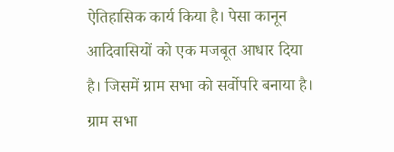ऐतिहासिक कार्य किया है। पेसा कानून आदिवासियों को एक मजबूत आधार दिया है। जिसमें ग्राम सभा को सर्वोपरि बनाया है। ग्राम सभा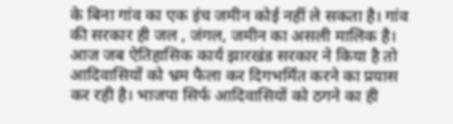के बिना गांव का एक इंच जमीन कोई नहीं ले सकता है। गांव की सरकार ही जल , जंगल, जमीन का असली मालिक है। आज जब ऐतिहासिक कार्य झारखंड सरकार ने किया है तो आदिवासियों को भ्रम फैला कर दिगभर्मित करने का प्रयास कर रही है। भाजपा सिर्फ आदिवासियों को ठगने का ही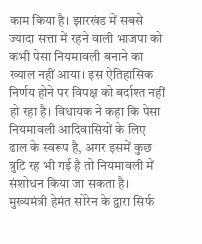काम किया है। झारखंड में सबसे ज्यादा सत्ता में रहने वाली भाजपा को कभी पेसा नियमावली बनाने का ख्याल नहीं आया। इस ऐतिहासिक निर्णय होने पर विपक्ष को बर्दाश्त नहीं हो रहा है। विधायक ने कहा कि पेसा नियमावली आदिवासियों के लिए ढाल के स्वरूप है, अगर इसमें कुछ त्रुटि रह भी गई है तो नियमावली में संशोधन किया जा सकता है। मुख्यमंत्री हेमंत सोरेन के द्वारा सिर्फ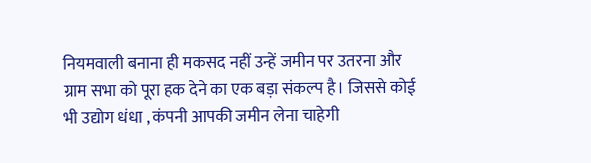नियमवाली बनाना ही मकसद नहीं उन्हें जमीन पर उतरना और ग्राम सभा को पूरा हक देने का एक बड़ा संकल्प है। जिससे कोई भी उद्योग धंधा , कंपनी आपकी जमीन लेना चाहेगी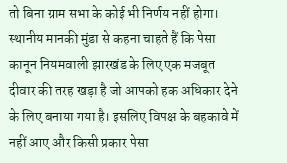तो बिना ग्राम सभा के कोई भी निर्णय नहीं होगा। स्थानीय मानकी मुंडा से कहना चाहते हैं कि पेसा कानून नियमवाली झारखंड के लिए एक मजबूत दीवार की तरह खड़ा है जो आपको हक अधिकार देने के लिए बनाया गया है। इसलिए विपक्ष के बहकावे में नहीं आए और किसी प्रकार पेसा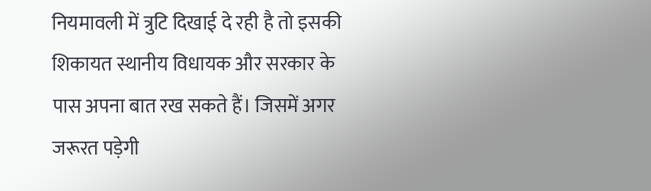नियमावली में त्रुटि दिखाई दे रही है तो इसकी शिकायत स्थानीय विधायक और सरकार के पास अपना बात रख सकते हैं। जिसमें अगर जरूरत पड़ेगी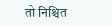तो निश्चित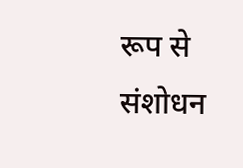रूप से संशोधन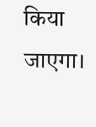किया जाएगा।